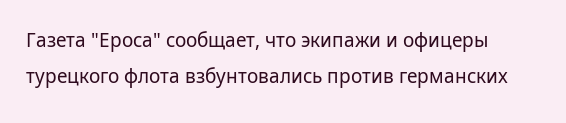Газета "Ероса" сообщает, что экипажи и офицеры турецкого флота взбунтовались против германских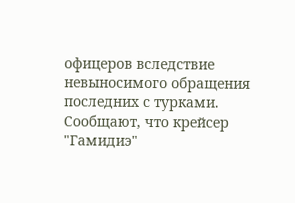офицеров вследствие невыносимого обращения последних с турками. Сообщают, что крейсер "Гамидиэ"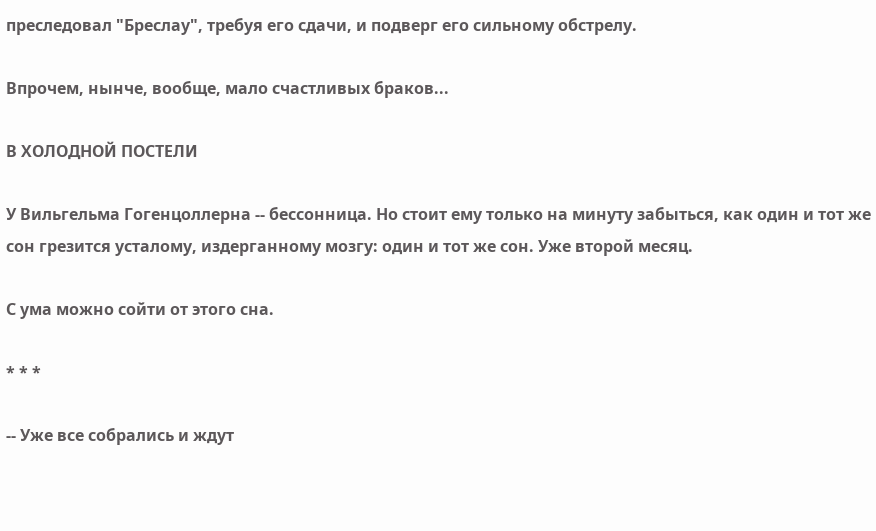преследовал "Бреслау", требуя его сдачи, и подверг его сильному обстрелу.

Впрочем, нынче, вообще, мало счастливых браков...

В ХОЛОДНОЙ ПОСТЕЛИ

У Вильгельма Гогенцоллерна -- бессонница. Но стоит ему только на минуту забыться, как один и тот же сон грезится усталому, издерганному мозгу: один и тот же сон. Уже второй месяц.

С ума можно сойти от этого сна.

* * *

-- Уже все собрались и ждут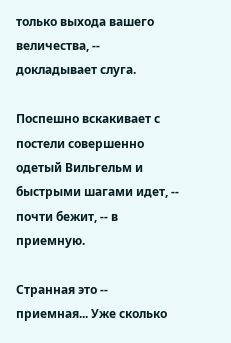только выхода вашего величества, -- докладывает слуга.

Поспешно вскакивает с постели совершенно одетый Вильгельм и быстрыми шагами идет, -- почти бежит, -- в приемную.

Странная это -- приемная... Уже сколько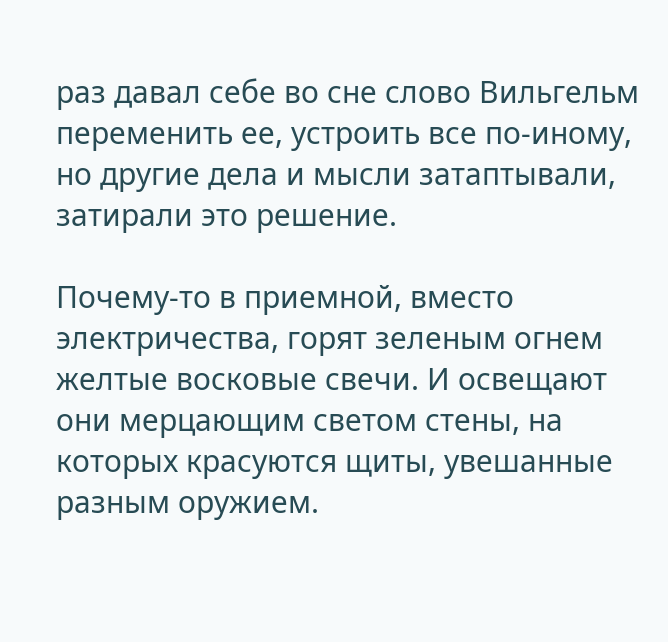раз давал себе во сне слово Вильгельм переменить ее, устроить все по-иному, но другие дела и мысли затаптывали, затирали это решение.

Почему-то в приемной, вместо электричества, горят зеленым огнем желтые восковые свечи. И освещают они мерцающим светом стены, на которых красуются щиты, увешанные разным оружием.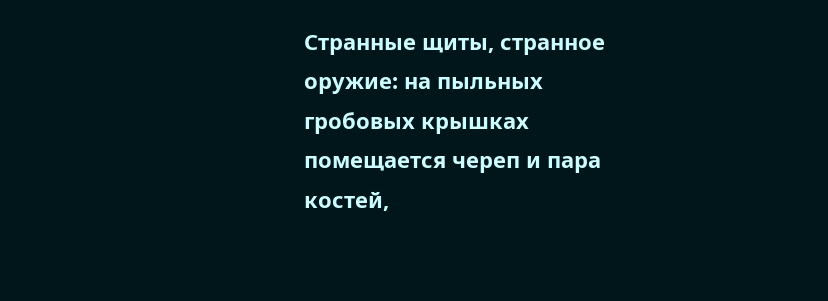Странные щиты, странное оружие: на пыльных гробовых крышках помещается череп и пара костей,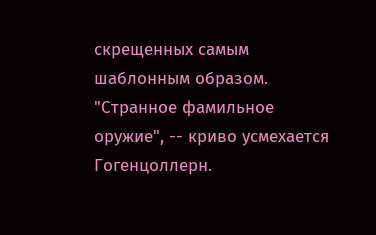скрещенных самым шаблонным образом. "Странное фамильное оружие", -- криво усмехается Гогенцоллерн.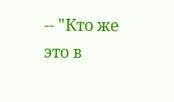-- "Кто же это в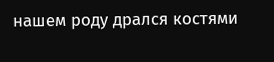нашем роду дрался костями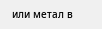или метал в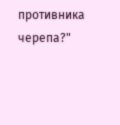противника черепа?"